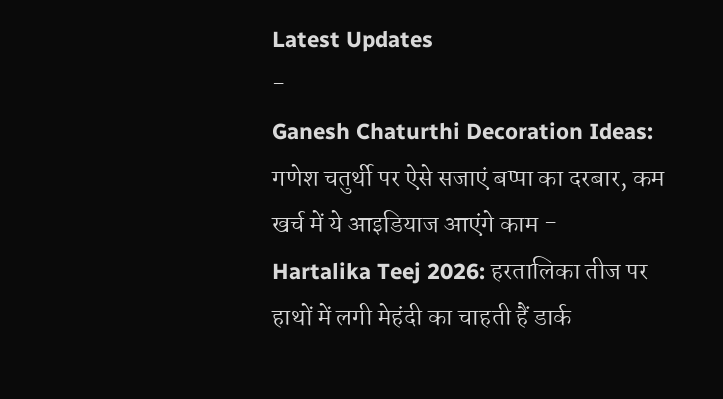Latest Updates
-
Ganesh Chaturthi Decoration Ideas: गणेश चतुर्थी पर ऐसे सजाएं बप्पा का दरबार, कम खर्च में ये आइडियाज आएंगे काम -
Hartalika Teej 2026: हरतालिका तीज पर हाथों में लगी मेहंदी का चाहती हैं डार्क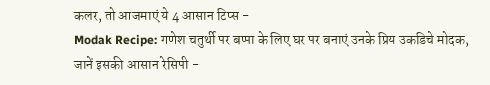कलर, तो आजमाएं ये 4 आसान टिप्स -
Modak Recipe: गणेश चतुर्थी पर बप्पा के लिए घर पर बनाएं उनके प्रिय उकडिचे मोदक, जानें इसकी आसान रेसिपी -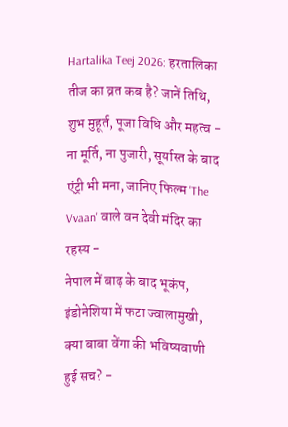Hartalika Teej 2026: हरतालिका तीज का व्रत कब है? जानें तिथि, शुभ मुहूर्त, पूजा विधि और महत्व -
ना मूर्ति, ना पुजारी, सूर्यास्त के बाद एंट्री भी मना, जानिए फिल्म 'The Vvaan' वाले वन देवी मंदिर का रहस्य -
नेपाल में बाढ़ के बाद भूकंप, इंडोनेशिया में फटा ज्वालामुखी, क्या बाबा वेंगा की भविष्यवाणी हुई सच? -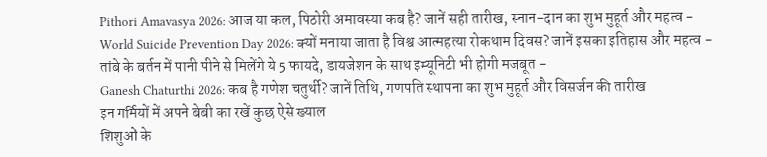Pithori Amavasya 2026: आज या कल, पिठोरी अमावस्या कब है? जानें सही तारीख, स्नान-दान का शुभ मुहूर्त और महत्व -
World Suicide Prevention Day 2026: क्यों मनाया जाता है विश्व आत्महत्या रोकथाम दिवस? जानें इसका इतिहास और महत्व -
तांबे के बर्तन में पानी पीने से मिलेंगे ये 5 फायदे, डायजेशन के साथ इम्यूनिटी भी होगी मजबूत -
Ganesh Chaturthi 2026: कब है गणेश चतुर्थी? जानें तिथि, गणपति स्थापना का शुभ मुहूर्त और विसर्जन की तारीख
इन गर्मियों में अपने बेबी का रखें कुछ ऐसे ख्याल
शिशुओं के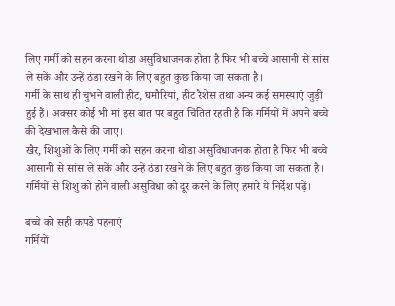लिए गर्मी को सहन करना थोडा असुविधाजनक होता है फिर भी बच्चे आसानी से सांस ले सकें और उन्हें ठंडा रखने के लिए बहुत कुछ किया जा सकता है।
गर्मी के साथ ही चुभने वाली हीट, घमौरियां, हीट रैशेस तथा अन्य कई समस्याएं जुड़ी हुई हैं। अक्सर कोई भी मां इस बात पर बहुत चिंतित रहती है कि गर्मियों में अपने बच्चे की देखभाल कैसे की जाए।
खैर, शिशुओं के लिए गर्मी को सहन करना थोडा असुविधाजनक होता है फिर भी बच्चे आसानी से सांस ले सकें और उन्हें ठंडा रखने के लिए बहुत कुछ किया जा सकता है। गर्मियों से शिशु को होने वाली असुविधा को दूर करने के लिए हमारे ये निर्देश पढ़ें।

बच्चे को सही कपडे पहनाएं
गर्मियों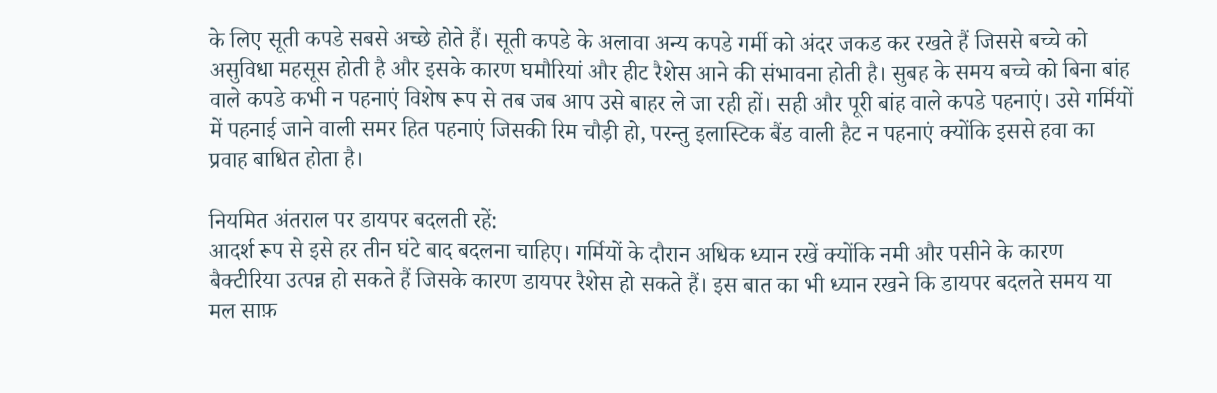के लिए सूती कपडे सबसे अच्छे होते हैं। सूती कपडे के अलावा अन्य कपडे गर्मी को अंदर जकड कर रखते हैं जिससे बच्चे को असुविधा महसूस होती है और इसके कारण घमौरियां और हीट रैशेस आने की संभावना होती है। सुबह के समय बच्चे को बिना बांह वाले कपडे कभी न पहनाएं विशेष रूप से तब जब आप उसे बाहर ले जा रही हों। सही और पूरी बांह वाले कपडे पहनाएं। उसे गर्मियों में पहनाई जाने वाली समर हित पहनाएं जिसकी रिम चौड़ी हो, परन्तु इलास्टिक बैंड वाली हैट न पहनाएं क्योंकि इससे हवा का प्रवाह बाधित होता है।

नियमित अंतराल पर डायपर बदलती रहें:
आदर्श रूप से इसे हर तीन घंटे बाद बदलना चाहिए। गर्मियों के दौरान अधिक ध्यान रखें क्योंकि नमी और पसीने के कारण बैक्टीरिया उत्पन्न हो सकते हैं जिसके कारण डायपर रैशेस हो सकते हैं। इस बात का भी ध्यान रखने कि डायपर बदलते समय या मल साफ़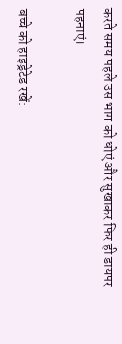करते समय पहले उस भाग को धोएं और सुखाकर फिर ही डायपर पहनाएं।

बच्चे को हाइड्रेटेड रखें: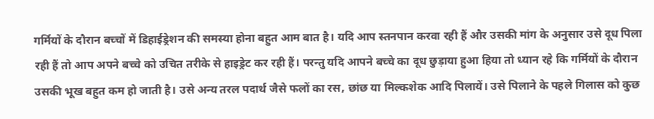गर्मियों के दौरान बच्चों में डिहाईड्रेशन की समस्या होना बहुत आम बात है। यदि आप स्तनपान करवा रही हैं और उसकी मांग के अनुसार उसे दूध पिला रही हैं तो आप अपने बच्चे को उचित तरीके से हाइड्रेट कर रही हैं। परन्तु यदि आपने बच्चे का दूध छुड़ाया हुआ हिया तो ध्यान रहे कि गर्मियों के दौरान उसकी भूख बहुत कम हो जाती है। उसे अन्य तरल पदार्थ जैसे फलों का रस, छांछ या मिल्कशेक आदि पिलायें। उसे पिलाने के पहले गिलास को कुछ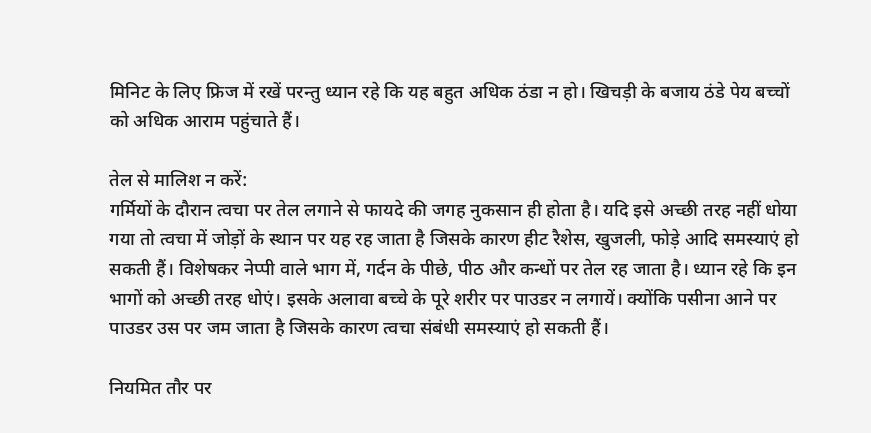मिनिट के लिए फ्रिज में रखें परन्तु ध्यान रहे कि यह बहुत अधिक ठंडा न हो। खिचड़ी के बजाय ठंडे पेय बच्चों को अधिक आराम पहुंचाते हैं।

तेल से मालिश न करें:
गर्मियों के दौरान त्वचा पर तेल लगाने से फायदे की जगह नुकसान ही होता है। यदि इसे अच्छी तरह नहीं धोया गया तो त्वचा में जोड़ों के स्थान पर यह रह जाता है जिसके कारण हीट रैशेस, खुजली, फोड़े आदि समस्याएं हो सकती हैं। विशेषकर नेप्पी वाले भाग में, गर्दन के पीछे, पीठ और कन्धों पर तेल रह जाता है। ध्यान रहे कि इन भागों को अच्छी तरह धोएं। इसके अलावा बच्चे के पूरे शरीर पर पाउडर न लगायें। क्योंकि पसीना आने पर पाउडर उस पर जम जाता है जिसके कारण त्वचा संबंधी समस्याएं हो सकती हैं।

नियमित तौर पर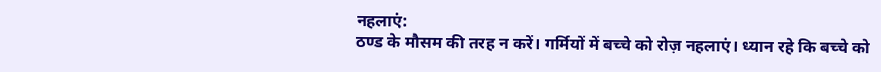नहलाएं:
ठण्ड के मौसम की तरह न करें। गर्मियों में बच्चे को रोज़ नहलाएं। ध्यान रहे कि बच्चे को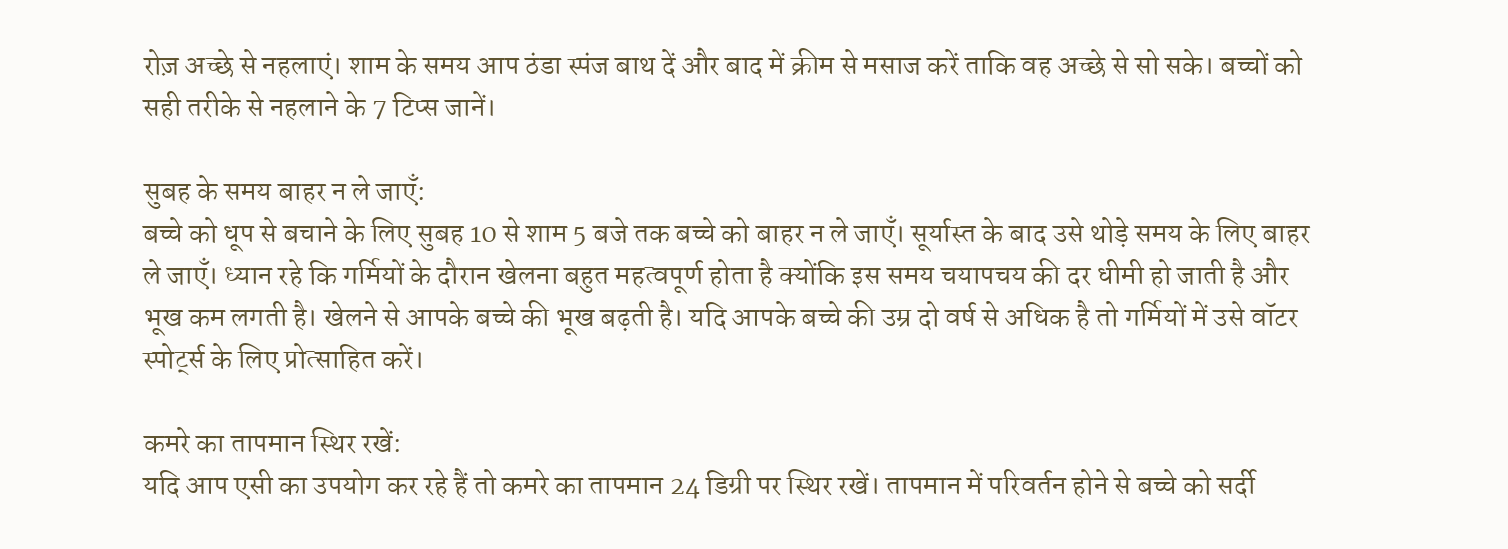रोज़ अच्छे से नहलाएं। शाम के समय आप ठंडा स्पंज बाथ दें और बाद में क्रीम से मसाज करें ताकि वह अच्छे से सो सके। बच्चों को सही तरीके से नहलाने के 7 टिप्स जानें।

सुबह के समय बाहर न ले जाएँ:
बच्चे को धूप से बचाने के लिए सुबह 10 से शाम 5 बजे तक बच्चे को बाहर न ले जाएँ। सूर्यास्त के बाद उसे थोड़े समय के लिए बाहर ले जाएँ। ध्यान रहे कि गर्मियों के दौरान खेलना बहुत महत्वपूर्ण होता है क्योंकि इस समय चयापचय की दर धीमी हो जाती है और भूख कम लगती है। खेलने से आपके बच्चे की भूख बढ़ती है। यदि आपके बच्चे की उम्र दो वर्ष से अधिक है तो गर्मियों में उसे वॉटर स्पोर्ट्स के लिए प्रोत्साहित करें।

कमरे का तापमान स्थिर रखें:
यदि आप एसी का उपयोग कर रहे हैं तो कमरे का तापमान 24 डिग्री पर स्थिर रखें। तापमान में परिवर्तन होने से बच्चे को सर्दी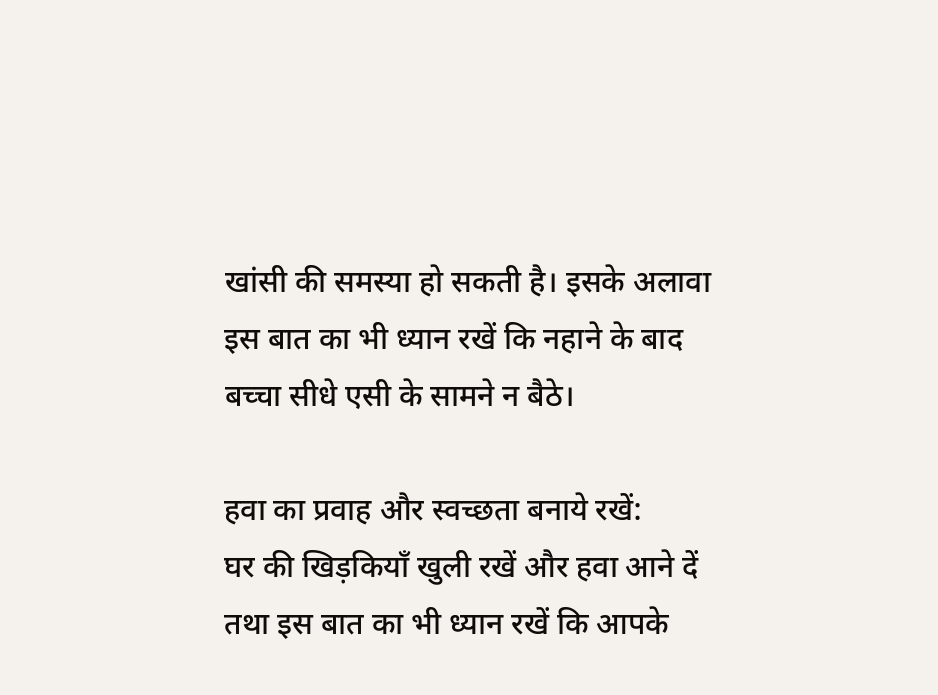खांसी की समस्या हो सकती है। इसके अलावा इस बात का भी ध्यान रखें कि नहाने के बाद बच्चा सीधे एसी के सामने न बैठे।

हवा का प्रवाह और स्वच्छता बनाये रखें:
घर की खिड़कियाँ खुली रखें और हवा आने दें तथा इस बात का भी ध्यान रखें कि आपके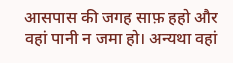आसपास की जगह साफ़ हहो और वहां पानी न जमा हो। अन्यथा वहां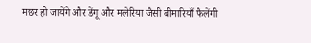मछर हो जायेंगे और डेंगू और मलेरिया जैसी बीमारियाँ फैलेंगी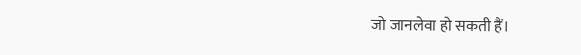जो जानलेवा हो सकती हैं।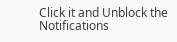Click it and Unblock the Notifications